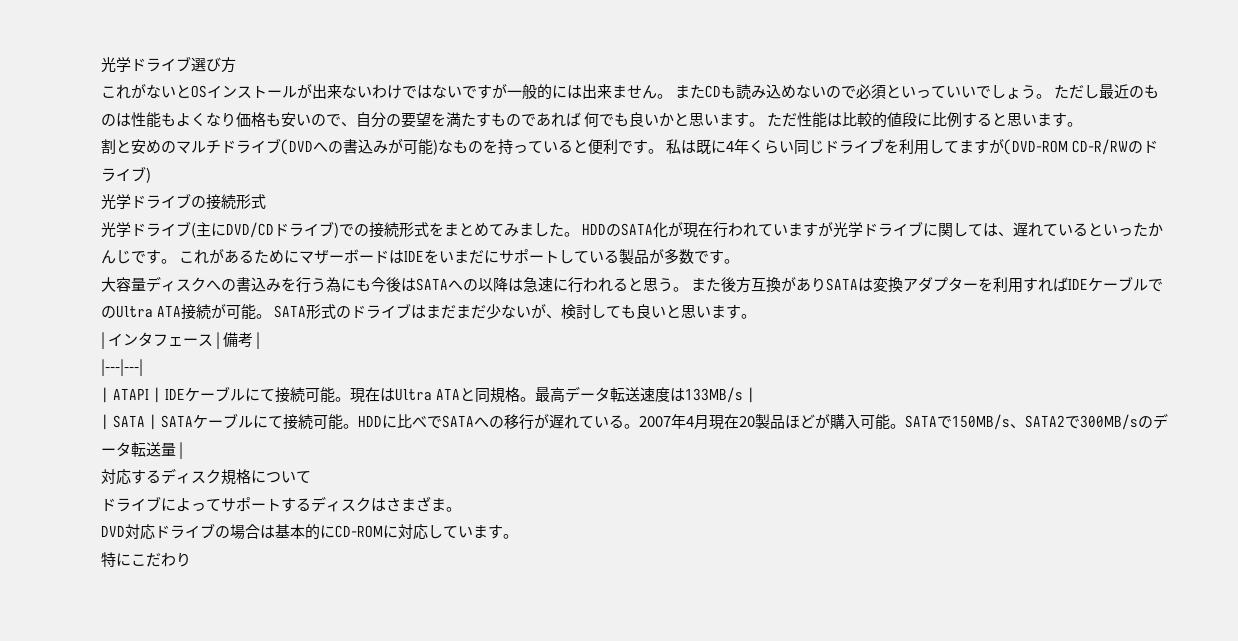光学ドライブ選び方
これがないとOSインストールが出来ないわけではないですが一般的には出来ません。 またCDも読み込めないので必須といっていいでしょう。 ただし最近のものは性能もよくなり価格も安いので、自分の要望を満たすものであれば 何でも良いかと思います。 ただ性能は比較的値段に比例すると思います。
割と安めのマルチドライブ(DVDへの書込みが可能)なものを持っていると便利です。 私は既に4年くらい同じドライブを利用してますが(DVD-ROM CD-R/RWのドライブ)
光学ドライブの接続形式
光学ドライブ(主にDVD/CDドライブ)での接続形式をまとめてみました。 HDDのSATA化が現在行われていますが光学ドライブに関しては、遅れているといったかんじです。 これがあるためにマザーボードはIDEをいまだにサポートしている製品が多数です。
大容量ディスクへの書込みを行う為にも今後はSATAへの以降は急速に行われると思う。 また後方互換がありSATAは変換アダプターを利用すればIDEケーブルでのUltra ATA接続が可能。 SATA形式のドライブはまだまだ少ないが、検討しても良いと思います。
| インタフェース | 備考 |
|---|---|
| ATAPI | IDEケーブルにて接続可能。現在はUltra ATAと同規格。最高データ転送速度は133MB/s |
| SATA | SATAケーブルにて接続可能。HDDに比べでSATAへの移行が遅れている。2007年4月現在20製品ほどが購入可能。SATAで150MB/s、SATA2で300MB/sのデータ転送量 |
対応するディスク規格について
ドライブによってサポートするディスクはさまざま。
DVD対応ドライブの場合は基本的にCD-ROMに対応しています。
特にこだわり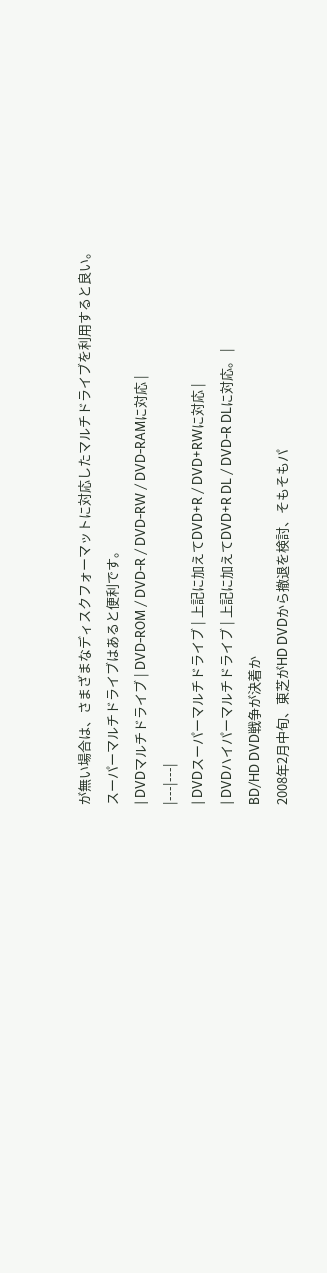が無い場合は、さまざまなディスクフォーマットに対応したマルチドライブを利用すると良い。
スーパーマルチドライブはあると便利です。
| DVDマルチドライブ | DVD-ROM / DVD-R / DVD-RW / DVD-RAMに対応 |
|---|---|
| DVDスーパーマルチドライブ | 上記に加えてDVD+R / DVD+RWに対応 |
| DVDハイパーマルチドライブ | 上記に加えてDVD+R DL / DVD-R DLに対応。 |
BD/HD DVD戦争が決着か
2008年2月中旬、東芝がHD DVDから撤退を検討、そもそもパ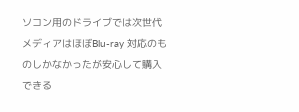ソコン用のドライブでは次世代メディアはほぼBlu-ray 対応のものしかなかったが安心して購入できる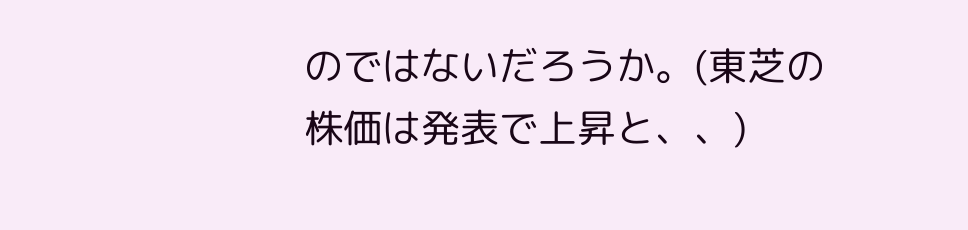のではないだろうか。(東芝の株価は発表で上昇と、、)